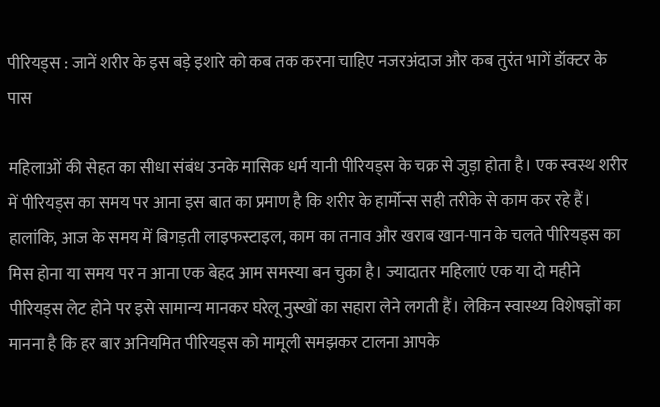पीरियड्स : जानें शरीर के इस बड़े इशारे को कब तक करना चाहिए नजरअंदाज और कब तुरंत भागें डॉक्टर के पास

महिलाओं की सेहत का सीधा संबंध उनके मासिक धर्म यानी पीरियड्स के चक्र से जुड़ा होता है। एक स्वस्थ शरीर में पीरियड्स का समय पर आना इस बात का प्रमाण है कि शरीर के हार्मोन्स सही तरीके से काम कर रहे हैं। हालांकि, आज के समय में बिगड़ती लाइफस्टाइल, काम का तनाव और खराब खान-पान के चलते पीरियड्स का मिस होना या समय पर न आना एक बेहद आम समस्या बन चुका है। ज्यादातर महिलाएं एक या दो महीने पीरियड्स लेट होने पर इसे सामान्य मानकर घरेलू नुस्खों का सहारा लेने लगती हैं। लेकिन स्वास्थ्य विशेषज्ञों का मानना है कि हर बार अनियमित पीरियड्स को मामूली समझकर टालना आपके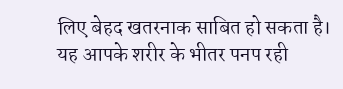लिए बेहद खतरनाक साबित हो सकता है। यह आपके शरीर के भीतर पनप रही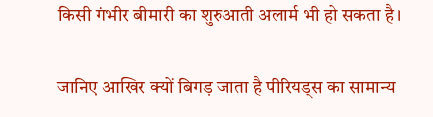किसी गंभीर बीमारी का शुरुआती अलार्म भी हो सकता है।

जानिए आखिर क्यों बिगड़ जाता है पीरियड्स का सामान्य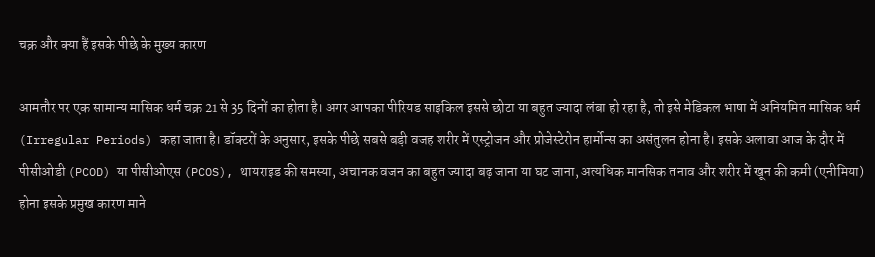चक्र और क्या हैं इसके पीछे के मुख्य कारण

आमतौर पर एक सामान्य मासिक धर्म चक्र 21 से 35 दिनों का होता है। अगर आपका पीरियड साइकिल इससे छोटा या बहुत ज्यादा लंबा हो रहा है, तो इसे मेडिकल भाषा में अनियमित मासिक धर्म (Irregular Periods) कहा जाता है। डॉक्टरों के अनुसार, इसके पीछे सबसे बड़ी वजह शरीर में एस्ट्रोजन और प्रोजेस्टेरोन हार्मोन्स का असंतुलन होना है। इसके अलावा आज के दौर में पीसीओडी (PCOD) या पीसीओएस (PCOS), थायराइड की समस्या, अचानक वजन का बहुत ज्यादा बढ़ जाना या घट जाना, अत्यधिक मानसिक तनाव और शरीर में खून की कमी (एनीमिया) होना इसके प्रमुख कारण माने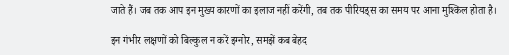जाते हैं। जब तक आप इन मुख्य कारणों का इलाज नहीं करेंगी, तब तक पीरियड्स का समय पर आना मुश्किल होता है।

इन गंभीर लक्षणों को बिल्कुल न करें इग्नोर, समझें कब बेहद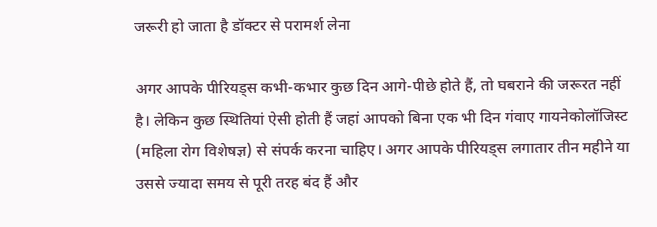जरूरी हो जाता है डॉक्टर से परामर्श लेना

अगर आपके पीरियड्स कभी-कभार कुछ दिन आगे-पीछे होते हैं, तो घबराने की जरूरत नहीं है। लेकिन कुछ स्थितियां ऐसी होती हैं जहां आपको बिना एक भी दिन गंवाए गायनेकोलॉजिस्ट (महिला रोग विशेषज्ञ) से संपर्क करना चाहिए। अगर आपके पीरियड्स लगातार तीन महीने या उससे ज्यादा समय से पूरी तरह बंद हैं और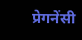प्रेगनेंसी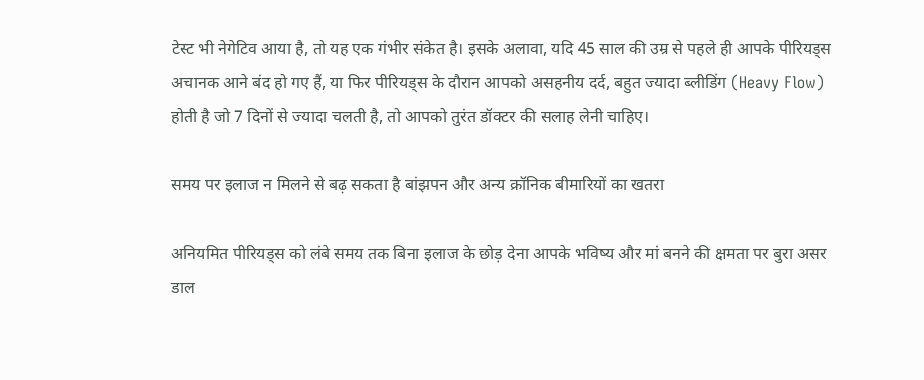टेस्ट भी नेगेटिव आया है, तो यह एक गंभीर संकेत है। इसके अलावा, यदि 45 साल की उम्र से पहले ही आपके पीरियड्स अचानक आने बंद हो गए हैं, या फिर पीरियड्स के दौरान आपको असहनीय दर्द, बहुत ज्यादा ब्लीडिंग (Heavy Flow) होती है जो 7 दिनों से ज्यादा चलती है, तो आपको तुरंत डॉक्टर की सलाह लेनी चाहिए।

समय पर इलाज न मिलने से बढ़ सकता है बांझपन और अन्य क्रॉनिक बीमारियों का खतरा

अनियमित पीरियड्स को लंबे समय तक बिना इलाज के छोड़ देना आपके भविष्य और मां बनने की क्षमता पर बुरा असर डाल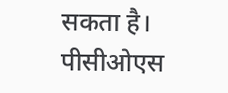सकता है। पीसीओएस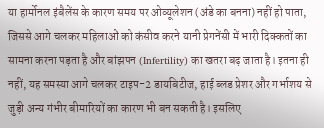या हार्मोनल इंबैलेंस के कारण समय पर ओव्यूलेशन (अंडे का बनना) नहीं हो पाता, जिससे आगे चलकर महिलाओं को कंसीव करने यानी प्रेगनेंसी में भारी दिक्कतों का सामना करना पड़ता है और बांझपन (Infertility) का खतरा बढ़ जाता है। इतना ही नहीं, यह समस्या आगे चलकर टाइप-2 डायबिटीज, हाई ब्लड प्रेशर और गर्भाशय से जुड़ी अन्य गंभीर बीमारियों का कारण भी बन सकती है। इसलिए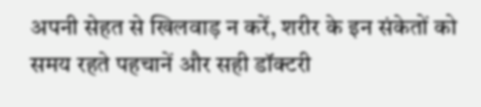अपनी सेहत से खिलवाड़ न करें, शरीर के इन संकेतों को समय रहते पहचानें और सही डॉक्टरी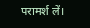परामर्श लें।